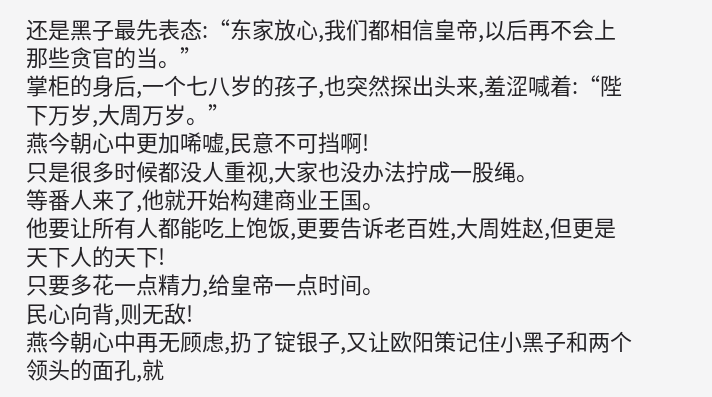还是黑子最先表态:“东家放心,我们都相信皇帝,以后再不会上那些贪官的当。”
掌柜的身后,一个七八岁的孩子,也突然探出头来,羞涩喊着:“陛下万岁,大周万岁。”
燕今朝心中更加唏嘘,民意不可挡啊!
只是很多时候都没人重视,大家也没办法拧成一股绳。
等番人来了,他就开始构建商业王国。
他要让所有人都能吃上饱饭,更要告诉老百姓,大周姓赵,但更是天下人的天下!
只要多花一点精力,给皇帝一点时间。
民心向背,则无敌!
燕今朝心中再无顾虑,扔了锭银子,又让欧阳策记住小黑子和两个领头的面孔,就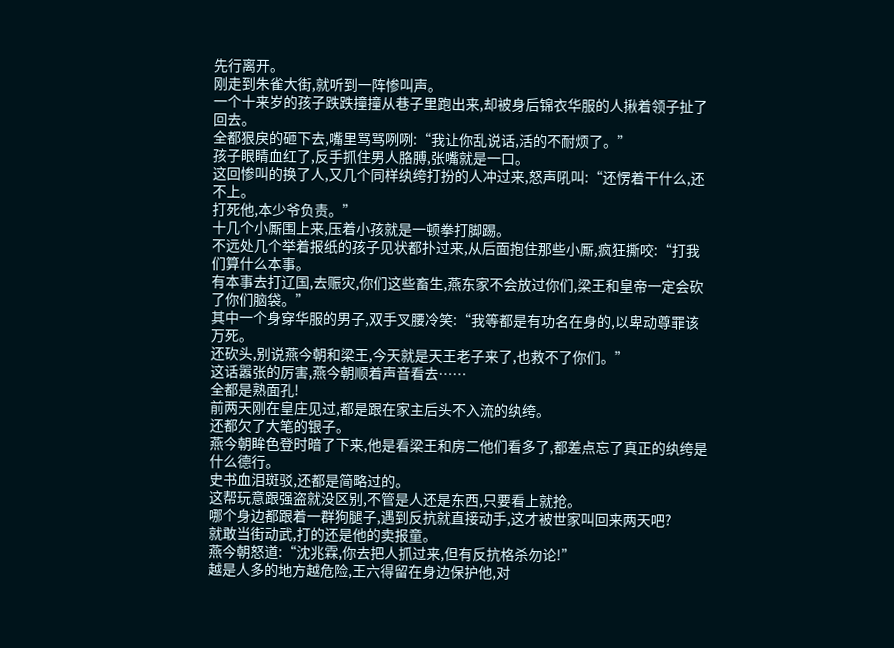先行离开。
刚走到朱雀大街,就听到一阵惨叫声。
一个十来岁的孩子跌跌撞撞从巷子里跑出来,却被身后锦衣华服的人揪着领子扯了回去。
全都狠戾的砸下去,嘴里骂骂咧咧:“我让你乱说话,活的不耐烦了。”
孩子眼睛血红了,反手抓住男人胳膊,张嘴就是一口。
这回惨叫的换了人,又几个同样纨绔打扮的人冲过来,怒声吼叫:“还愣着干什么,还不上。
打死他,本少爷负责。”
十几个小厮围上来,压着小孩就是一顿拳打脚踢。
不远处几个举着报纸的孩子见状都扑过来,从后面抱住那些小厮,疯狂撕咬:“打我们算什么本事。
有本事去打辽国,去赈灾,你们这些畜生,燕东家不会放过你们,梁王和皇帝一定会砍了你们脑袋。”
其中一个身穿华服的男子,双手叉腰冷笑:“我等都是有功名在身的,以卑动尊罪该万死。
还砍头,别说燕今朝和梁王,今天就是天王老子来了,也救不了你们。”
这话嚣张的厉害,燕今朝顺着声音看去……
全都是熟面孔!
前两天刚在皇庄见过,都是跟在家主后头不入流的纨绔。
还都欠了大笔的银子。
燕今朝眸色登时暗了下来,他是看梁王和房二他们看多了,都差点忘了真正的纨绔是什么德行。
史书血泪斑驳,还都是简略过的。
这帮玩意跟强盗就没区别,不管是人还是东西,只要看上就抢。
哪个身边都跟着一群狗腿子,遇到反抗就直接动手,这才被世家叫回来两天吧?
就敢当街动武,打的还是他的卖报童。
燕今朝怒道:“沈兆霖,你去把人抓过来,但有反抗格杀勿论!”
越是人多的地方越危险,王六得留在身边保护他,对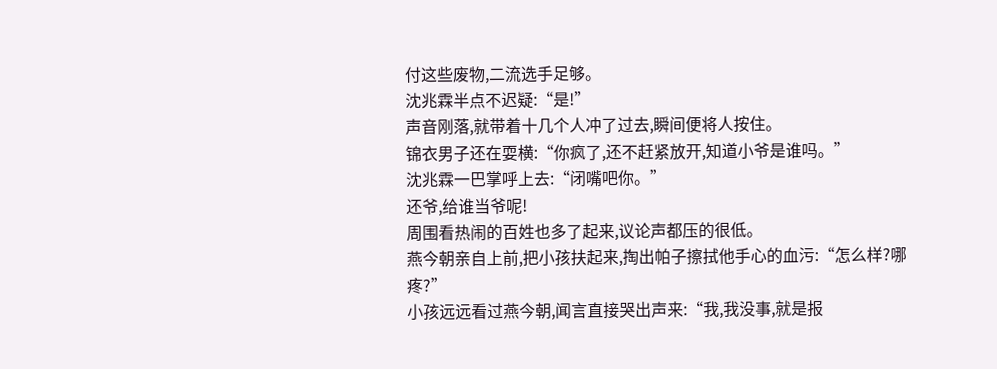付这些废物,二流选手足够。
沈兆霖半点不迟疑:“是!”
声音刚落,就带着十几个人冲了过去,瞬间便将人按住。
锦衣男子还在耍横:“你疯了,还不赶紧放开,知道小爷是谁吗。”
沈兆霖一巴掌呼上去:“闭嘴吧你。”
还爷,给谁当爷呢!
周围看热闹的百姓也多了起来,议论声都压的很低。
燕今朝亲自上前,把小孩扶起来,掏出帕子擦拭他手心的血污:“怎么样?哪疼?”
小孩远远看过燕今朝,闻言直接哭出声来:“我,我没事,就是报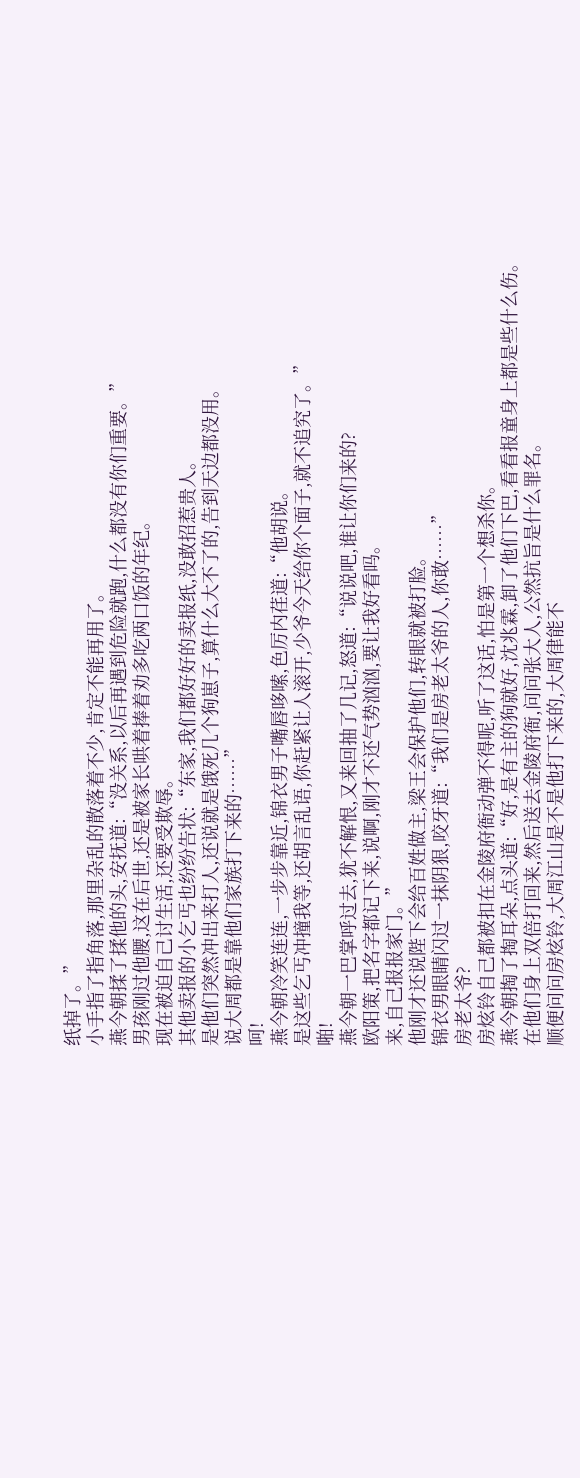纸掉了。”
小手指了指角落,那里杂乱的散落着不少,肯定不能再用了。
燕今朝揉了揉他的头,安抚道:“没关系,以后再遇到危险就跑,什么都没有你们重要。”
男孩刚过他腰,这在后世,还是被家长哄着捧着劝多吃两口饭的年纪。
现在被迫自己讨生活,还要受欺辱。
其他卖报的小乞丐也纷纷告状:“东家,我们都好好的卖报纸,没敢招惹贵人。
是他们突然冲出来打人,还说就是饿死几个狗崽子,算什么大不了的,告到天边都没用。
说大周都是靠他们家族打下来的……”
呵!
燕今朝冷笑连连,一步步靠近,锦衣男子嘴唇哆嗦,色厉内荏道:“他胡说。
是这些乞丐冲撞我等,还胡言乱语,你赶紧让人滚开,少爷今天给你个面子,就不追究了。”
啪!
燕今朝一巴掌呼过去,犹不解恨,又来回抽了几记,怒道:“说说吧,谁让你们来的?
欧阳策,把名字都记下来,说啊,刚才不还气势汹汹,要让我好看吗。
来,自己报报家门。”
他刚才还说陛下会给百姓做主,梁王会保护他们,转眼就被打脸。
锦衣男眼睛闪过一抹阴狠,咬牙道:“我们是房老太爷的人,你敢……”
房老太爷?
房炫铃自己都被扣在金陵府衙动弹不得呢,听了这话,怕是第一个想杀你。
燕今朝掏了掏耳朵,点头道:“好,是有主的狗就好,沈兆霖,卸了他们下巴,看看报童身上都是些什么伤。
在他们身上双倍打回来,然后送去金陵府衙,问问张大人,公然抗旨是什么罪名。
顺便问问房炫铃,大周江山是不是他打下来的,大周律能不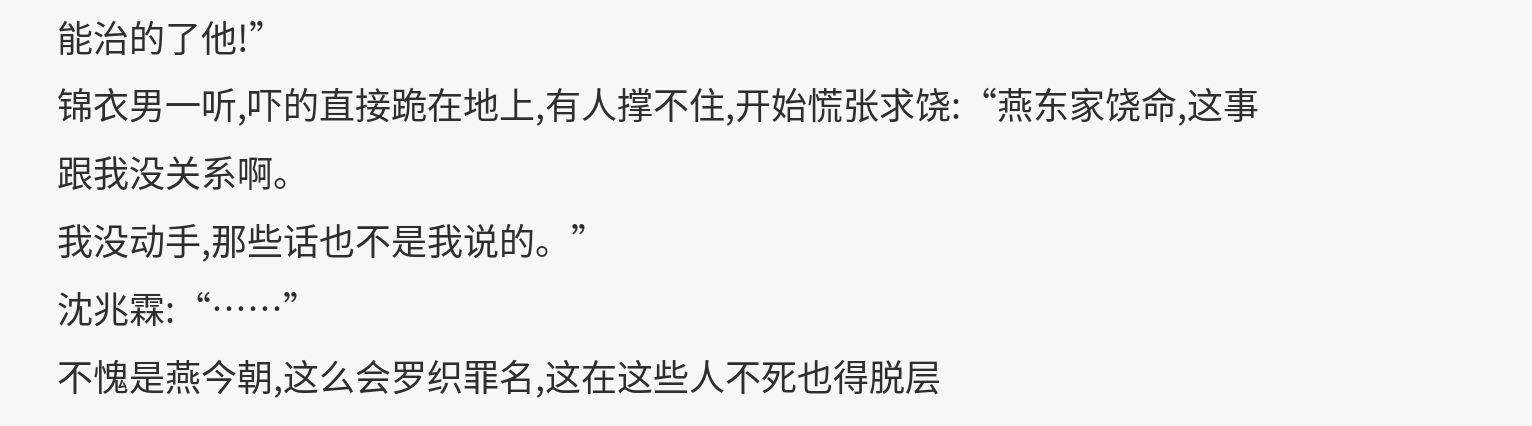能治的了他!”
锦衣男一听,吓的直接跪在地上,有人撑不住,开始慌张求饶:“燕东家饶命,这事跟我没关系啊。
我没动手,那些话也不是我说的。”
沈兆霖:“……”
不愧是燕今朝,这么会罗织罪名,这在这些人不死也得脱层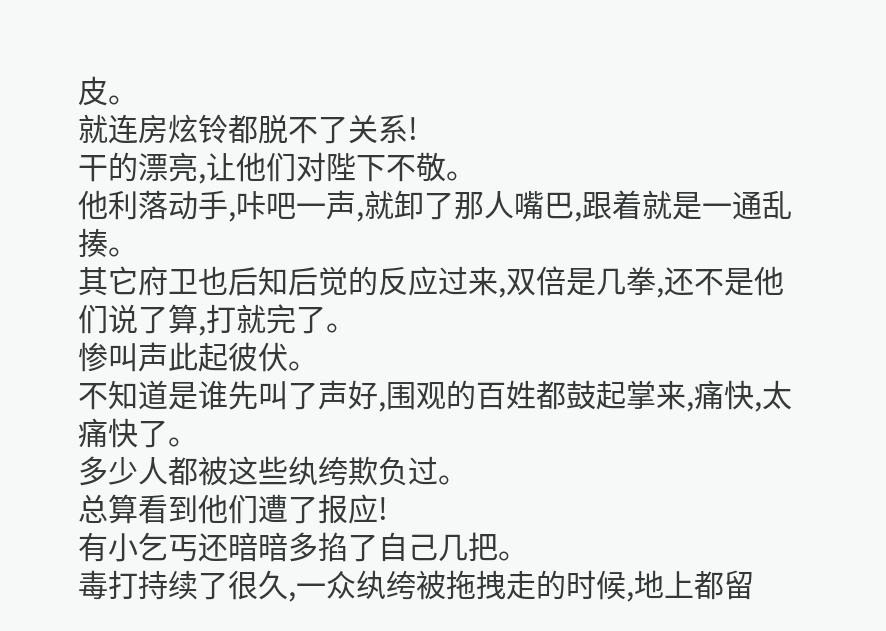皮。
就连房炫铃都脱不了关系!
干的漂亮,让他们对陛下不敬。
他利落动手,咔吧一声,就卸了那人嘴巴,跟着就是一通乱揍。
其它府卫也后知后觉的反应过来,双倍是几拳,还不是他们说了算,打就完了。
惨叫声此起彼伏。
不知道是谁先叫了声好,围观的百姓都鼓起掌来,痛快,太痛快了。
多少人都被这些纨绔欺负过。
总算看到他们遭了报应!
有小乞丐还暗暗多掐了自己几把。
毒打持续了很久,一众纨绔被拖拽走的时候,地上都留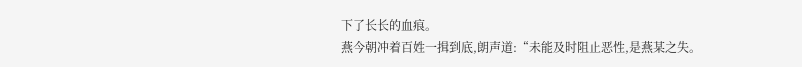下了长长的血痕。
燕今朝冲着百姓一揖到底,朗声道:“未能及时阻止恶性,是燕某之失。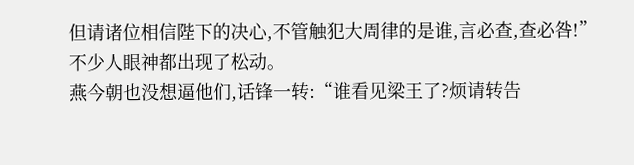但请诸位相信陛下的决心,不管触犯大周律的是谁,言必查,查必咎!”
不少人眼神都出现了松动。
燕今朝也没想逼他们,话锋一转:“谁看见梁王了?烦请转告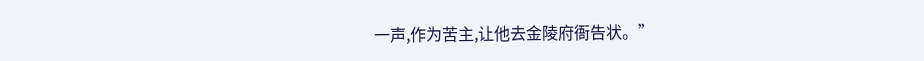一声,作为苦主,让他去金陵府衙告状。”